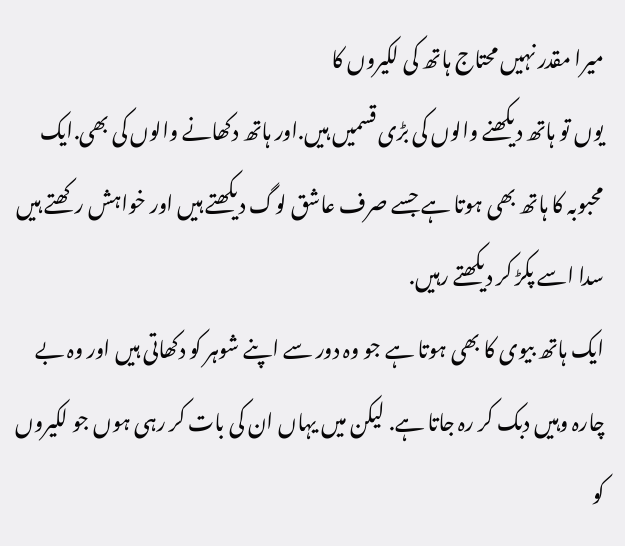میرا مقدر نہیں محتاج ہاتھ کی لکیروں کا
یوں تو ہاتھ دیکھنے والوں کی بڑی قسمیں ہیں.اور ہاتھ دکھانے والوں کی بھی.ایک محبوبہ کا ہاتھ بھی ہوتا ہے جسے صرف عاشق لوگ دیکھتے ہیں اور خواہش رکھتے ہیں سدا اسے پکڑ کر دیکھتے رہیں.
ایک ہاتھ بیوی کا بھی ہوتا ہے جو وہ دور سے اپنے شوہر کو دکھاتی ہیں اور وہ بے چارہ وہیں دبک کر رہ جاتا ہے. لیکن میں یہاں ان کی بات کر رہی ہوں جو لکیروں کو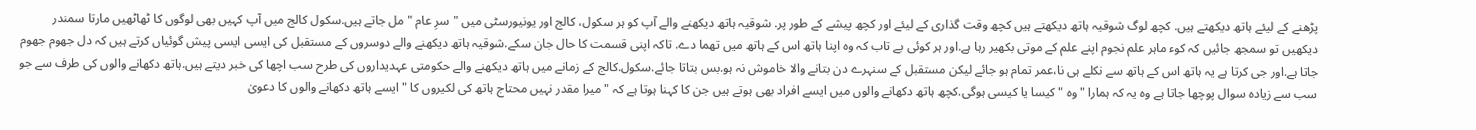پڑھنے کے لیئے ہاتھ دیکھتے ہیں. کچھ لوگ شوقیہ ہاتھ دیکھتے ہیں کچھ وقت گذاری کے لیئے اور کچھ پیشے کے طور پر. شوقیہ ہاتھ دیکھنے والے آپ کو ہر سکول، کالج اور یونیورسٹی میں "سرِ عام "مل جاتے ہیں.سکول کالج میں آپ کہیں بھی لوگوں کا ٹھاٹھیں مارتا سمندر دیکھیں تو سمجھ جائیں کہ کوء ماہر علم نجوم اپنے علم کے موتی بکھیر رہا ہے.اور ہر کوئی بے تاب کہ وہ اپنا ہاتھ اس کے ہاتھ میں تھما دے. تاکہ اپنی قسمت کا حال جان سکے.شوقیہ ہاتھ دیکھنے والے دوسروں کے مستقبل کی ایسی ایسی پیش گوئیاں کرتے ہیں کہ دل جھوم جھوم جاتا ہے.اور جی کرتا ہے یہ ہاتھ اس کے ہاتھ سے نکلے ہی نا،عمر تمام ہو جائے لیکن مستقبل کے سنہرے دن بتانے والا خاموش نہ ہو.بس بتاتا جائے.سکول.کالج کے زمانے میں ہاتھ دیکھنے والے حکومتی عہدیداروں کی طرح سب اچھا کی خبر دیتے ہیں.ہاتھ دکھانے والوں کی طرف سے جو سب سے زیادہ سوال پوچھا جاتا ہے وہ یہ کہ ہمارا "وہ "کیسا یا کیسی ہوگی.کچھ ہاتھ دکھانے والوں میں ایسے افراد بھی ہوتے ہیں جن کا کہنا ہوتا ہے کہ "میرا مقدر نہیں محتاج ہاتھ کی لکیروں کا "ایسے ہاتھ دکھانے والوں کا دعویٰ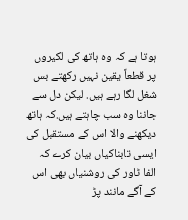ہوتا ہے کہ وہ ہاتھ کی لکیروں پر قطعاً یقین نہیں رکھتے بس شغل لگا رہے ہیں. لیکن دل سے جاننا وہ سب چاہتے ہیں.کہ ہاتھ دیکھنے والا اس کے مستقبل کی ایسی تابناکیاں بیان کرے کہ الفا ٹاور کی روشنیاں بھی اس کے آگے مانند پڑ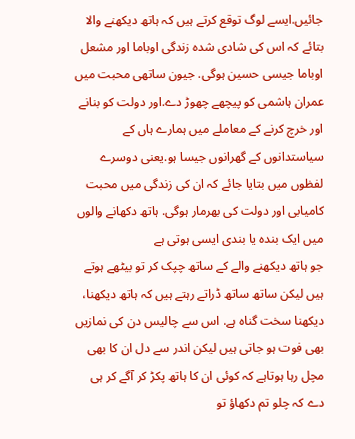جائیں.ایسے لوگ توقع کرتے ہیں کہ ہاتھ دیکھنے والا بتائے کہ اس کی شادی شدہ زندگی اوباما اور مشعل اوباما جیسی حسین ہوگی. جیون ساتھی محبت میں عمران ہاشمی کو پیچھے چھوڑ دے.اور دولت کو بنانے اور خرچ کرنے کے معاملے میں ہمارے ہاں کے سیاستدانوں کے گھرانوں جیسا ہو.یعنی دوسرے لفظوں میں بتایا جائے کہ ان کی زندگی میں محبت کامیابی اور دولت کی بھرمار ہوگی. ہاتھ دکھانے والوں میں ایک بندہ یا بندی ایسی ہوتی ہے
جو ہاتھ دیکھنے والے کے ساتھ چپک کر تو بیٹھے ہوتے ہیں لیکن ساتھ ساتھ ڈراتے رہتے ہیں کہ ہاتھ دیکھنا، دیکھنا سخت گناہ ہے. اس سے چالیس دن کی نمازیں بھی فوت ہو جاتی ہیں لیکن اندر سے دل ان کا بھی مچل رہا ہوتاہے کہ کوئی ان کا ہاتھ پکڑ کر آگے کر ہی دے کہ چلو تم دکھاؤ تو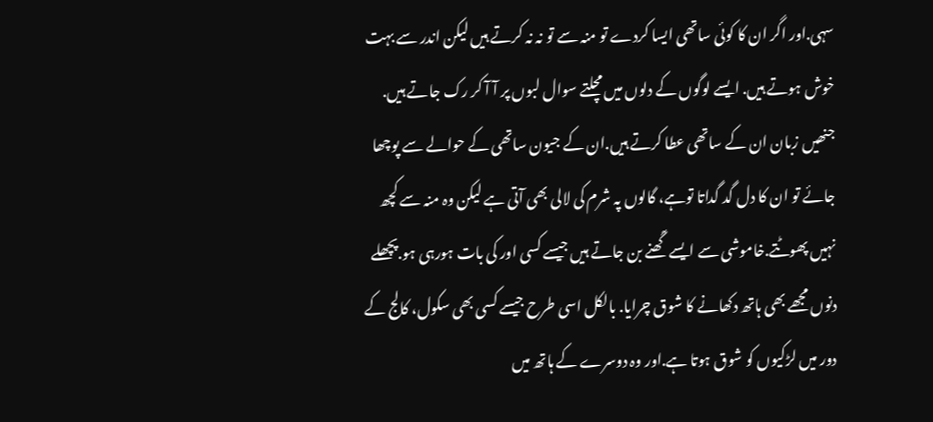سہی.اور اگر ان کا کوئی ساتھی ایسا کردے تو منہ سے تو نہ نہ کرتے ہیں لیکن اندر سے بہت خوش ہوتے ہیں. ایسے لوگوں کے دلوں میں مچلتے سوال لبوں پر آ آ کر رک جاتے ہیں. جنھیں زبان ان کے ساتھی عطا کرتے ہیں.ان کے جیون ساتھی کے حوالے سے پوچھا جائے تو ان کا دل گد گداتا توہے، گالوں پہ شرم کی لالی بھی آتی ہے لیکن وہ منہ سے کچھ نہیں پھوٹتے.خاموشی سے ایسے گْھنے بن جاتے ہیں جیسے کسی اور کی بات ہورہی ہو.پچھلے دنوں مجھے بھی ہاتھ دکھانے کا شوق چرایا. بالکل اسی طرح جیسے کسی بھی سکول، کالج کے دور میں لڑکیوں کو شوق ہوتا ہے.اور وہ دوسرے کے ہاتھ میں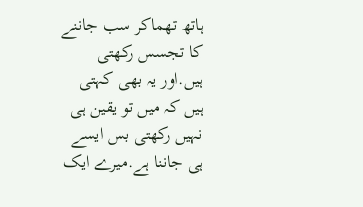ہاتھ تھماکر سب جاننے کا تجسس رکھتی ہیں.اور یہ بھی کہتی ہیں کہ میں تو یقین ہی نہیں رکھتی بس ایسے ہی جاننا ہے.میرے ایک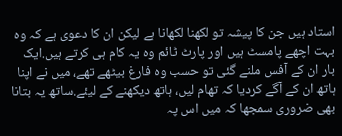استاد ہیں جن کا پیشہ تو لکھنا لکھانا ہے لیکن ان کا دعوی ہے کہ وہ بہت اچھے پامسٹ ہیں اور پارٹ ٹائم وہ یہ کام ہی کرتے ہیں.ایک بار ان کے آفس ملنے گئی تو حسب وہ فارغ بیٹھے تھے، میں نے اپنا ہاتھ ان کے آگے کردیا کہ تھام لیں، ہاتھ دیکھنے کے لیئے.ساتھ یہ بتانا بھی ضروری سمجھا کہ میں اس پہ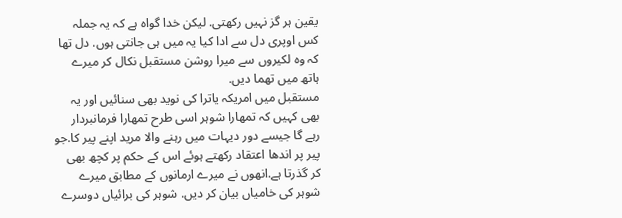یقین ہر گز نہیں رکھتی. لیکن خدا گواہ ہے کہ یہ جملہ کس اوپری دل سے ادا کیا یہ میں ہی جانتی ہوں. دل تھا کہ وہ لکیروں سے میرا روشن مستقبل نکال کر میرے ہاتھ میں تھما دیں.
مستقبل میں امریکہ یاترا کی نوید بھی سنائیں اور یہ بھی کہیں کہ تمھارا شوہر اسی طرح تمھارا فرمانبردار رہے گا جیسے دور دیہات میں رہنے والا مرید اپنے پیر کا.جو پیر پر اندھا اعتقاد رکھتے ہوئے اس کے حکم پر کچھ بھی کر گذرتا ہے.انھوں نے میرے ارمانوں کے مطابق میرے شوہر کی خامیاں بیان کر دیں. شوہر کی برائیاں دوسرے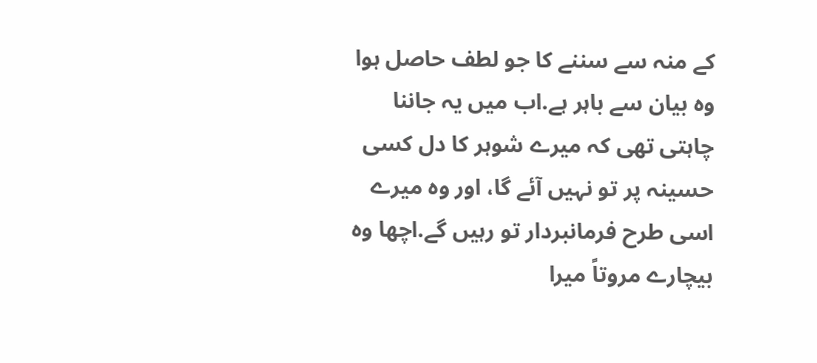کے منہ سے سننے کا جو لطف حاصل ہوا وہ بیان سے باہر ہے.اب میں یہ جاننا چاہتی تھی کہ میرے شوہر کا دل کسی حسینہ پر تو نہیں آئے گا، اور وہ میرے اسی طرح فرمانبردار تو رہیں گے.اچھا وہ بیچارے مروتاً میرا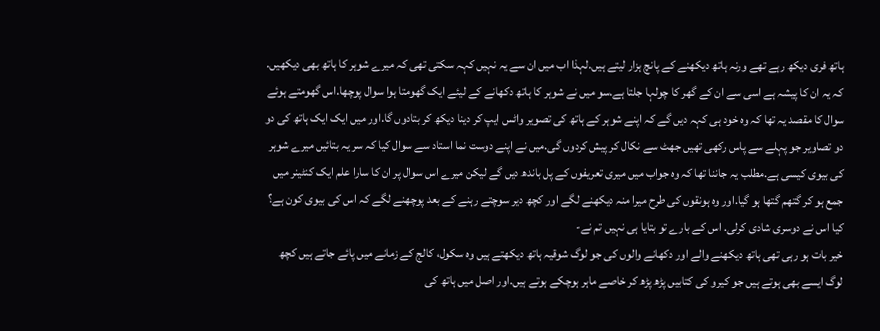ہاتھ فری دیکھ رہے تھے ورنہ ہاتھ دیکھنے کے پانچ ہزار لیتے ہیں.لہذا اب میں ان سے یہ نہیں کہہ سکتی تھی کہ میرے شوہر کا ہاتھ بھی دیکھیں. کہ یہ ان کا پیشہ ہے اسی سے ان کے گھر کا چولہا جلتا ہے.سو میں نے شوہر کا ہاتھ دکھانے کے لیئے ایک گھومتا ہوا سوال پوچھا.اس گھومتے ہوئے سوال کا مقصد یہ تھا کہ وہ خود ہی کہہ دیں گے کہ اپنے شوہر کے ہاتھ کی تصویر واٹس ایپ کر دینا دیکھ کر بتادوں گا.اور میں ایک ایک ہاتھ کی دو دو تصاویر جو پہلے سے پاس رکھی تھیں جھٹ سے نکال کر پیش کردوں گی.میں نے اپنے دوست نما استاد سے سوال کیا کہ سر یہ بتائیں میرے شوہر کی بیوی کیسی ہے.مطلب یہ جاننا تھا کہ وہ جواب میں میری تعریفوں کے پل باندھ دیں گے لیکن میرے اس سوال پر ان کا سارا علم ایک کنٹینر میں جمع ہو کر گتھم گتھا ہو گیا.اور وہ ہونقوں کی طرح میرا منہ دیکھنے لگے اور کچھ دیر سوچتے رہنے کے بعد پوچھنے لگے کہ اس کی بیوی کون ہے؟ کیا اس نے دوسری شادی کرلی. اس کے بارے تو بتایا ہی نہیں تم نے-
خیر بات ہو رہی تھی ہاتھ دیکھنے والے اور دکھانے والوں کی جو لوگ شوقیہ ہاتھ دیکھتے ہیں وہ سکول، کالج کے زمانے میں پائے جاتے ہیں کچھ لوگ ایسے بھی ہوتے ہیں جو کیرو کی کتابیں پڑھ پڑھ کر خاصے ماہر ہوچکے ہوتے ہیں.اور اصل میں ہاتھ کی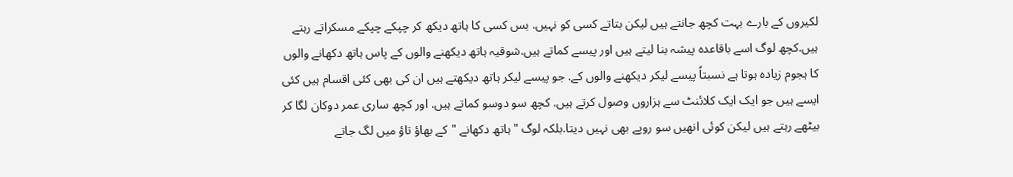لکیروں کے بارے بہت کچھ جانتے ہیں لیکن بتاتے کسی کو نہیں. بس کسی کا ہاتھ دیکھ کر چپکے چپکے مسکراتے رہتے ہیں.کچھ لوگ اسے باقاعدہ پیشہ بنا لیتے ہیں اور پیسے کماتے ہیں.شوقیہ ہاتھ دیکھنے والوں کے پاس ہاتھ دکھانے والوں کا ہجوم زیادہ ہوتا ہے نسبتاً پیسے لیکر دیکھنے والوں کے. جو پیسے لیکر ہاتھ دیکھتے ہیں ان کی بھی کئی اقسام ہیں کئی ایسے ہیں جو ایک ایک کلائنٹ سے ہزاروں وصول کرتے ہیں. کچھ سو دوسو کماتے ہیں. اور کچھ ساری عمر دوکان لگا کر بیٹھے رہتے ہیں لیکن کوئی انھیں سو روپے بھی نہیں دیتا.بلکہ لوگ "ہاتھ دکھانے "کے بھاؤ تاؤ میں لگ جاتے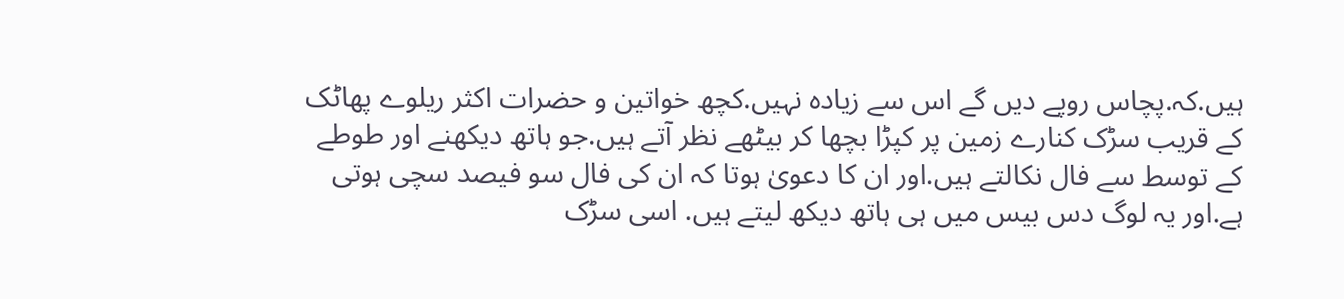ہیں.کہ.پچاس روپے دیں گے اس سے زیادہ نہیں.کچھ خواتین و حضرات اکثر ریلوے پھاٹک کے قریب سڑک کنارے زمین پر کپڑا بچھا کر بیٹھے نظر آتے ہیں.جو ہاتھ دیکھنے اور طوطے کے توسط سے فال نکالتے ہیں.اور ان کا دعویٰ ہوتا کہ ان کی فال سو فیصد سچی ہوتی ہے.اور یہ لوگ دس بیس میں ہی ہاتھ دیکھ لیتے ہیں. اسی سڑک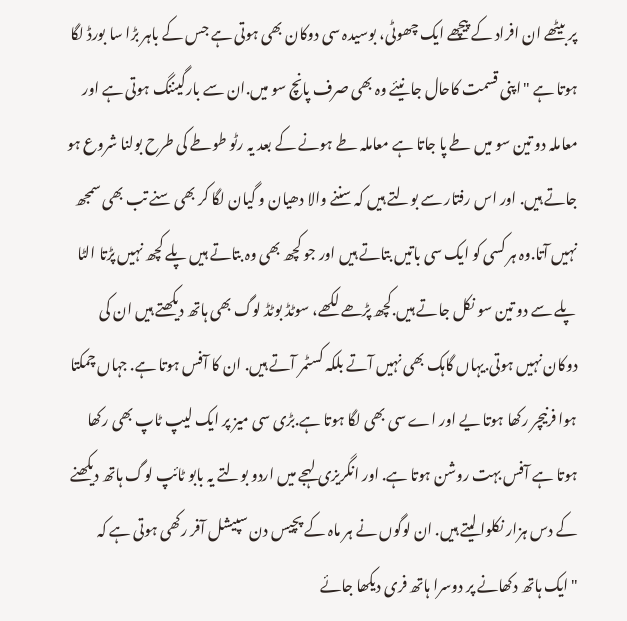پر بیٹھے ان افراد کے پیچھے ایک چھوٹی، بوسیدہ سی دوکان بھی ہوتی ہے جس کے باہر بڑا سا بورڈ لگا ہوتا ہے "اپنی قسمت کاحال جانیئے وہ بھی صرف پانچ سو میں.ان سے بارگیننگ ہوتی ہے اور معاملہ دو تین سو میں طے پا جاتا ہے معاملہ طے ہونے کے بعد یہ رٹو طوطے کی طرح بولنا شروع ہو جاتے ہیں. اور اس رفتار سے بولتے ہیں کہ سننے والا دھیان و گیان لگا کر بھی سنے تب بھی سمجھ نہیں آتا.وہ ہر کسی کو ایک سی باتیں بتاتے ہیں اور جو کچھ بھی وہ بتاتے ہیں پلے کچھ نہیں پڑتا الٹا پلے سے دو تین سو نکل جاتے ہیں.کچھ پڑھے لکھے، سوٹڈ بوٹڈ لوگ بھی ہاتھ دیکھتے ہیں ان کی دوکان نہیں ہوتی.یہاں گاہک بھی نہیں آتے بلکہ کسٹمر آتے ہیں. ان کا آفس ہوتا ہے. جہاں چمکتا ہوا فرنیچر رکھا ہوتا یے اور اے سی بھی لگا ہوتا ہے.بڑی سی میز پر ایک لیپ ٹاپ بھی رکھا ہوتا ہے آفس بہت روشن ہوتا ہے. اور انگریزی لہجے میں اردو بولتے یہ بابو ٹائپ لوگ ہاتھ دیکھنے کے دس ہزار نکلوا لیتے ہیں. ان لوگوں نے ہر ماہ کے پچیس دن سپیشل آفر رکھی ہوتی ہے کہ "ایک ہاتھ دکھانے پر دوسرا ہاتھ فری دیکھا جائے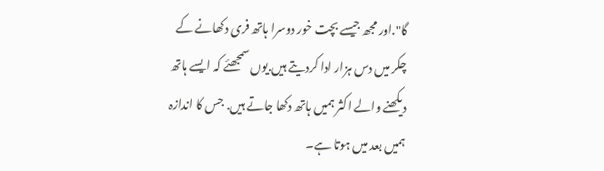گا".اور مجھ جیسے بچت خور دوسرا ہاتھ فری دکھانے کے چکر میں دس ہزار ادا کردیتے ہیں.یوں سمجھئے کہ ایسے ہاتھ دیکھنے والے اکثر ہمیں ہاتھ دکھا جاتے ہیں. جس کا اندازہ ہمیں بعد میں ہوتا ہے۔